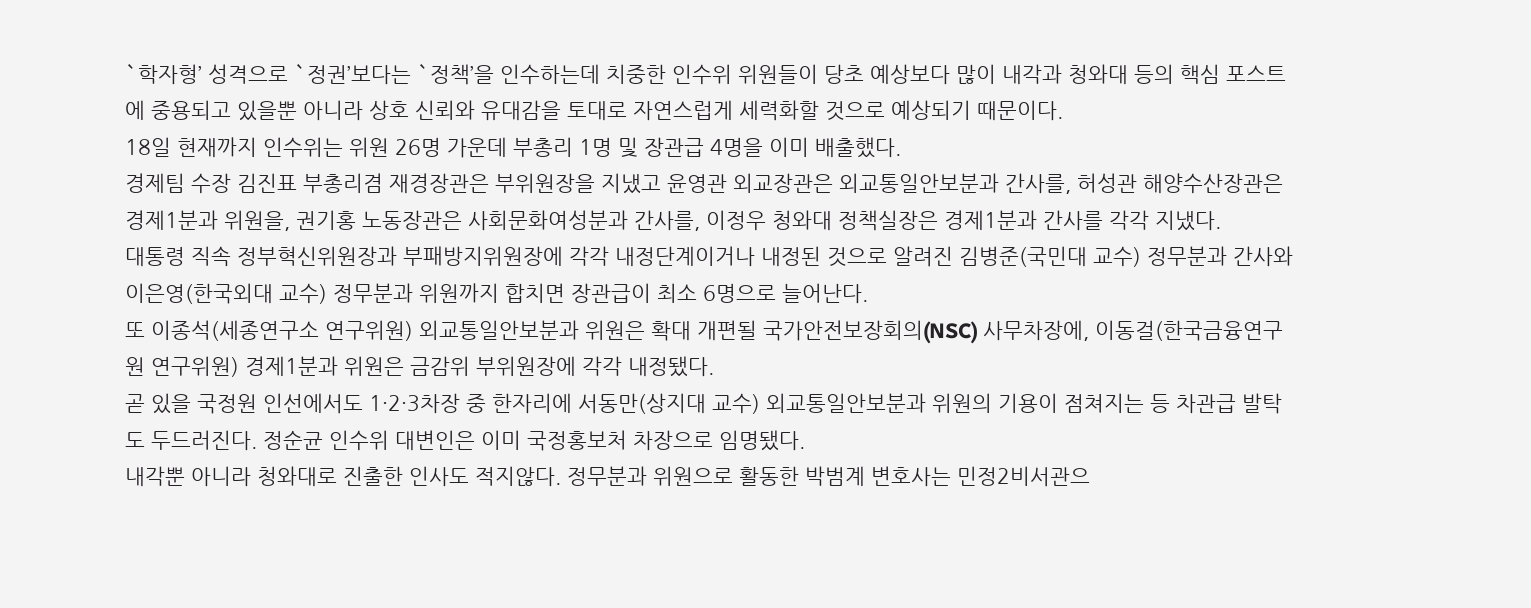`학자형’ 성격으로 `정권’보다는 `정책’을 인수하는데 치중한 인수위 위원들이 당초 예상보다 많이 내각과 청와대 등의 핵심 포스트에 중용되고 있을뿐 아니라 상호 신뢰와 유대감을 토대로 자연스럽게 세력화할 것으로 예상되기 때문이다.
18일 현재까지 인수위는 위원 26명 가운데 부총리 1명 및 장관급 4명을 이미 배출했다.
경제팀 수장 김진표 부총리겸 재경장관은 부위원장을 지냈고 윤영관 외교장관은 외교통일안보분과 간사를, 허성관 해양수산장관은 경제1분과 위원을, 권기홍 노동장관은 사회문화여성분과 간사를, 이정우 청와대 정책실장은 경제1분과 간사를 각각 지냈다.
대통령 직속 정부혁신위원장과 부패방지위원장에 각각 내정단계이거나 내정된 것으로 알려진 김병준(국민대 교수) 정무분과 간사와 이은영(한국외대 교수) 정무분과 위원까지 합치면 장관급이 최소 6명으로 늘어난다.
또 이종석(세종연구소 연구위원) 외교통일안보분과 위원은 확대 개편될 국가안전보장회의(NSC) 사무차장에, 이동걸(한국금융연구원 연구위원) 경제1분과 위원은 금감위 부위원장에 각각 내정됐다.
곧 있을 국정원 인선에서도 1·2·3차장 중 한자리에 서동만(상지대 교수) 외교통일안보분과 위원의 기용이 점쳐지는 등 차관급 발탁도 두드러진다. 정순균 인수위 대변인은 이미 국정홍보처 차장으로 임명됐다.
내각뿐 아니라 청와대로 진출한 인사도 적지않다. 정무분과 위원으로 활동한 박범계 변호사는 민정2비서관으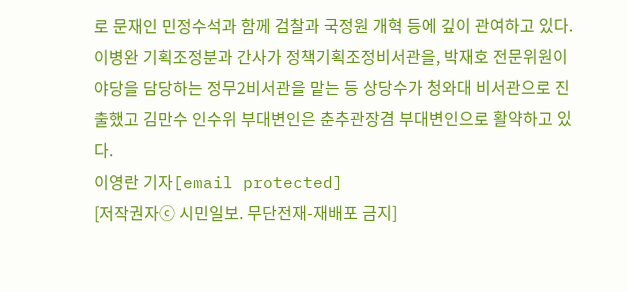로 문재인 민정수석과 함께 검찰과 국정원 개혁 등에 깊이 관여하고 있다.
이병완 기획조정분과 간사가 정책기획조정비서관을, 박재호 전문위원이 야당을 담당하는 정무2비서관을 맡는 등 상당수가 청와대 비서관으로 진출했고 김만수 인수위 부대변인은 춘추관장겸 부대변인으로 활약하고 있다.
이영란 기자[email protected]
[저작권자ⓒ 시민일보. 무단전재-재배포 금지]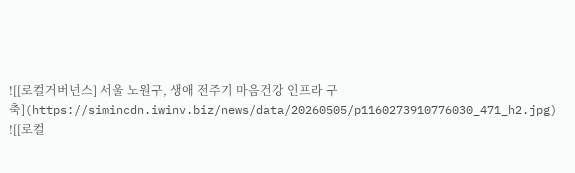![[로컬거버넌스] 서울 노원구, 생애 전주기 마음건강 인프라 구축](https://simincdn.iwinv.biz/news/data/20260505/p1160273910776030_471_h2.jpg)
![[로컬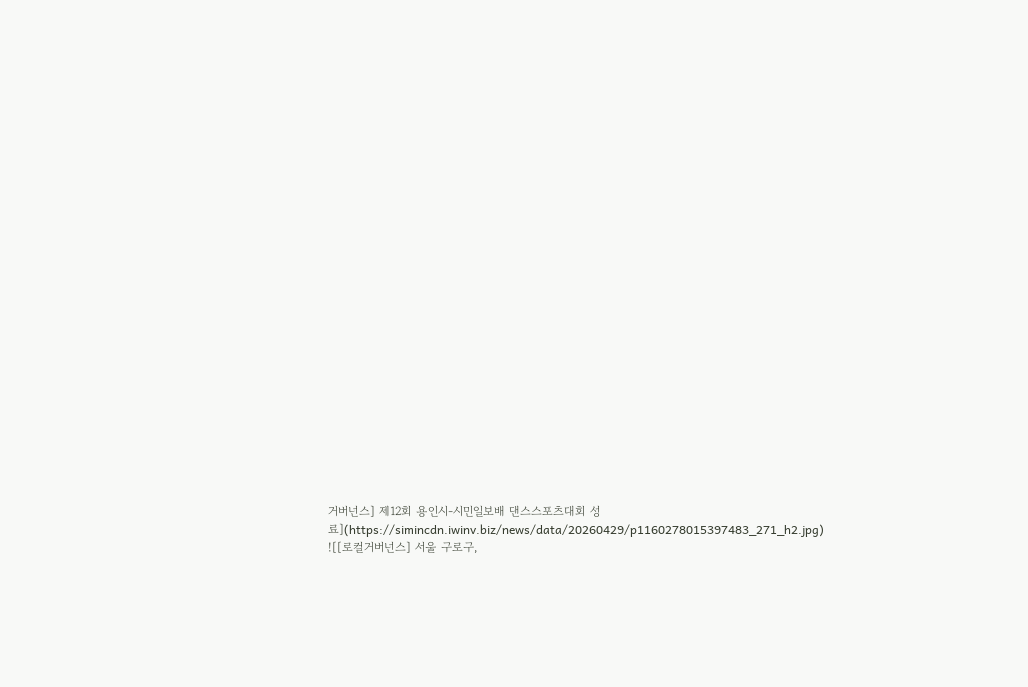거버넌스] 제12회 용인시-시민일보배 댄스스포츠대회 성료](https://simincdn.iwinv.biz/news/data/20260429/p1160278015397483_271_h2.jpg)
![[로컬거버넌스] 서울 구로구,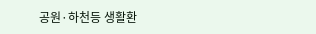공원·하천등 생활환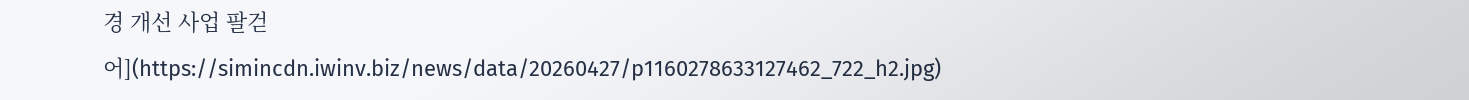경 개선 사업 팔걷어](https://simincdn.iwinv.biz/news/data/20260427/p1160278633127462_722_h2.jpg)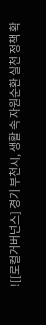![[로컬거버넌스] 경기 부천시, 생활 속 자원순환 실천 정책 확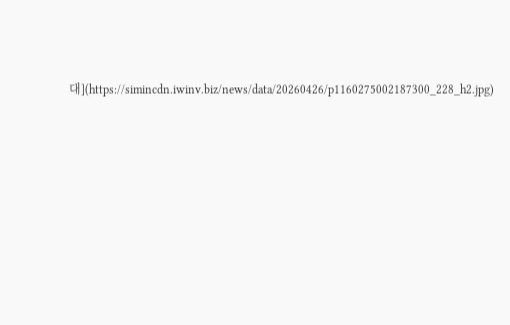대](https://simincdn.iwinv.biz/news/data/20260426/p1160275002187300_228_h2.jpg)